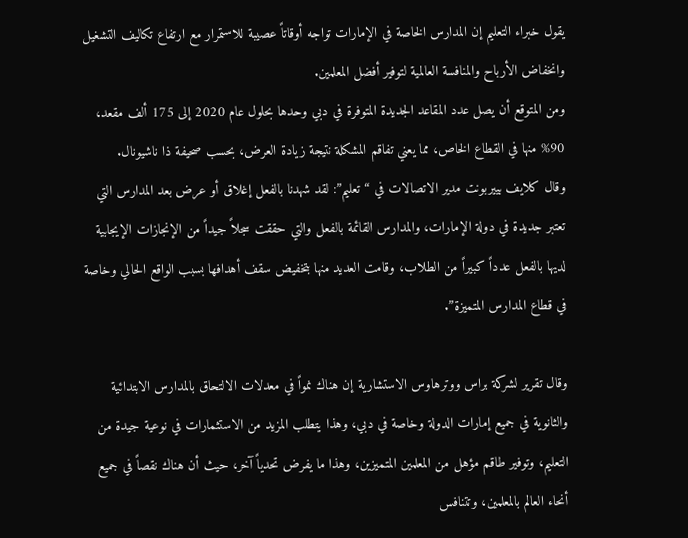يقول خبراء التعليم إن المدارس الخاصة في الإمارات تواجه أوقاتاً عصيبة للاستمرار مع ارتفاع تكاليف التشغيل وانخفاض الأرباح والمنافسة العالمية لتوفير أفضل المعلمين.
ومن المتوقع أن يصل عدد المقاعد الجديدة المتوفرة في دبي وحدها بحلول عام 2020 إلى 175 ألف مقعد، 90% منها في القطاع الخاص، مما يعني تفاقم المشكلة نتيجة زيادة العرض، بحسب صحيفة ذا ناشيونال.
وقال كلايف بييربونت مدير الاتصالات في “تعليم”: لقد شهدنا بالفعل إغلاق أو عرض بعد المدارس التي تعتبر جديدة في دولة الإمارات، والمدارس القائمة بالفعل والتي حققت سجلاً جيداً من الإنجازات الإيجابية لديها بالفعل عدداً كبيراً من الطلاب، وقامت العديد منها بتخفيض سقف أهدافها بسبب الواقع الحالي وخاصة في قطاع المدارس المتميزة”.

وقال تقرير لشركة براس ووترهاوس الاستشارية إن هناك نمواً في معدلات الالتحاق بالمدارس الابتدائية والثانوية في جميع إمارات الدولة وخاصة في دبي، وهذا يتطلب المزيد من الاستثمارات في نوعية جيدة من التعليم، وتوفير طاقم مؤهل من المعلمين المتميزين، وهذا ما يفرض تحدياً آخر، حيث أن هناك نقصاً في جميع أنحاء العالم بالمعلمين، وتتنافس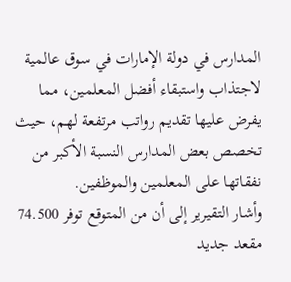المدارس في دولة الإمارات في سوق عالمية لاجتذاب واستبقاء أفضل المعلمين، مما يفرض عليها تقديم رواتب مرتفعة لهم، حيث تخصص بعض المدارس النسبة الأكبر من نفقاتها على المعلمين والموظفين.
وأشار التقيرير إلى أن من المتوقع توفر 74.500 مقعد جديد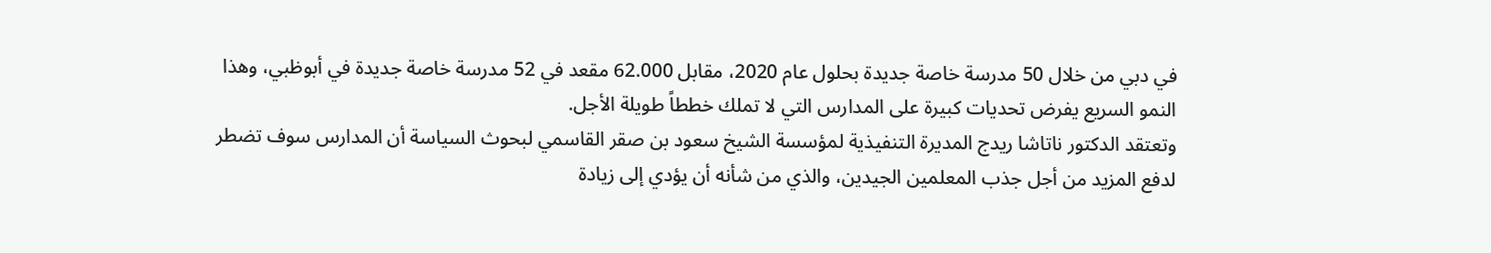في دبي من خلال 50 مدرسة خاصة جديدة بحلول عام 2020، مقابل 62.000 مقعد في 52 مدرسة خاصة جديدة في أبوظبي، وهذا النمو السريع يفرض تحديات كبيرة على المدارس التي لا تملك خططاً طويلة الأجل.
وتعتقد الدكتور ناتاشا ريدج المديرة التنفيذية لمؤسسة الشيخ سعود بن صقر القاسمي لبحوث السياسة أن المدارس سوف تضطر لدفع المزيد من أجل جذب المعلمين الجيدين، والذي من شأنه أن يؤدي إلى زيادة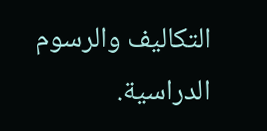التكاليف والرسوم الدراسية.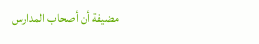مضيفة أن أصحاب المدارس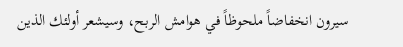سيرون انخفاضاً ملحوظاً في هوامش الربح، وسيشعر أولئك الذين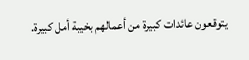يتوقعون عائدات كبيرة من أعمالهم بخيبة أمل كبيرة.